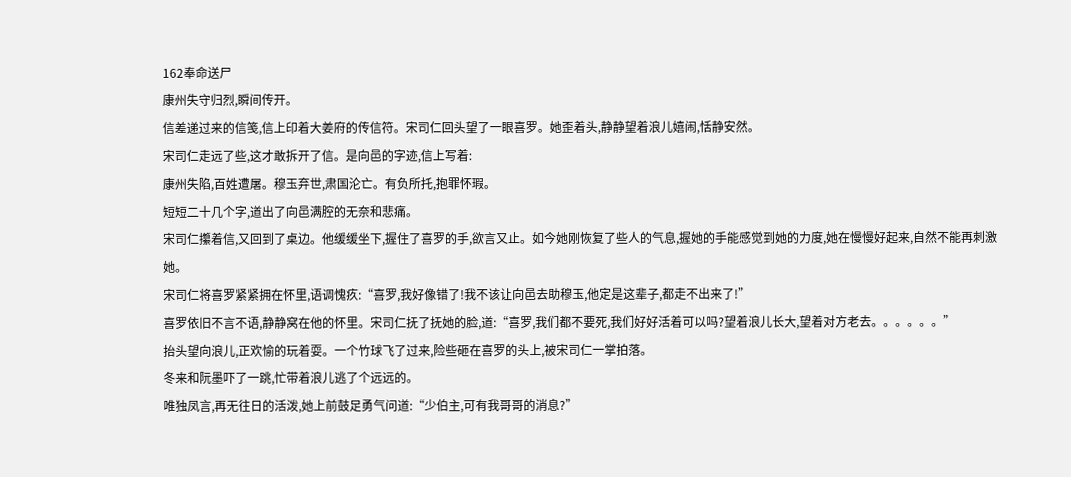162奉命送尸
康州失守归烈,瞬间传开。
信差递过来的信笺,信上印着大姜府的传信符。宋司仁回头望了一眼喜罗。她歪着头,静静望着浪儿嬉闹,恬静安然。
宋司仁走远了些,这才敢拆开了信。是向邑的字迹,信上写着:
康州失陷,百姓遭屠。穆玉弃世,肃国沦亡。有负所托,抱罪怀瑕。
短短二十几个字,道出了向邑满腔的无奈和悲痛。
宋司仁攥着信,又回到了桌边。他缓缓坐下,握住了喜罗的手,欲言又止。如今她刚恢复了些人的气息,握她的手能感觉到她的力度,她在慢慢好起来,自然不能再刺激她。
宋司仁将喜罗紧紧拥在怀里,语调愧疚:“喜罗,我好像错了!我不该让向邑去助穆玉,他定是这辈子,都走不出来了!”
喜罗依旧不言不语,静静窝在他的怀里。宋司仁抚了抚她的脸,道:“喜罗,我们都不要死,我们好好活着可以吗?望着浪儿长大,望着对方老去。。。。。。”
抬头望向浪儿,正欢愉的玩着耍。一个竹球飞了过来,险些砸在喜罗的头上,被宋司仁一掌拍落。
冬来和阮墨吓了一跳,忙带着浪儿逃了个远远的。
唯独凤言,再无往日的活泼,她上前鼓足勇气问道:“少伯主,可有我哥哥的消息?”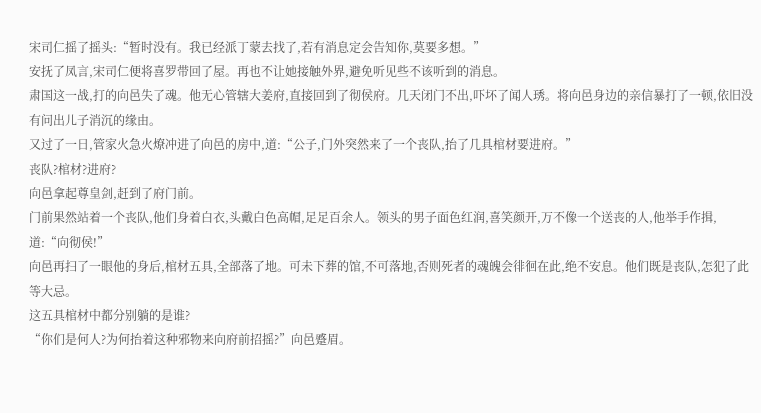宋司仁摇了摇头:“暂时没有。我已经派丁蒙去找了,若有消息定会告知你,莫要多想。”
安抚了凤言,宋司仁便将喜罗带回了屋。再也不让她接触外界,避免听见些不该听到的消息。
肃国这一战,打的向邑失了魂。他无心管辖大姜府,直接回到了彻侯府。几天闭门不出,吓坏了闻人琇。将向邑身边的亲信暴打了一顿,依旧没有问出儿子消沉的缘由。
又过了一日,管家火急火燎冲进了向邑的房中,道:“公子,门外突然来了一个丧队,抬了几具棺材要进府。”
丧队?棺材?进府?
向邑拿起尊皇剑,赶到了府门前。
门前果然站着一个丧队,他们身着白衣,头戴白色高帽,足足百余人。领头的男子面色红润,喜笑颜开,万不像一个送丧的人,他举手作揖,道:“向彻侯!”
向邑再扫了一眼他的身后,棺材五具,全部落了地。可未下葬的馆,不可落地,否则死者的魂魄会徘徊在此,绝不安息。他们既是丧队,怎犯了此等大忌。
这五具棺材中都分别躺的是谁?
“你们是何人?为何抬着这种邪物来向府前招摇?”向邑蹙眉。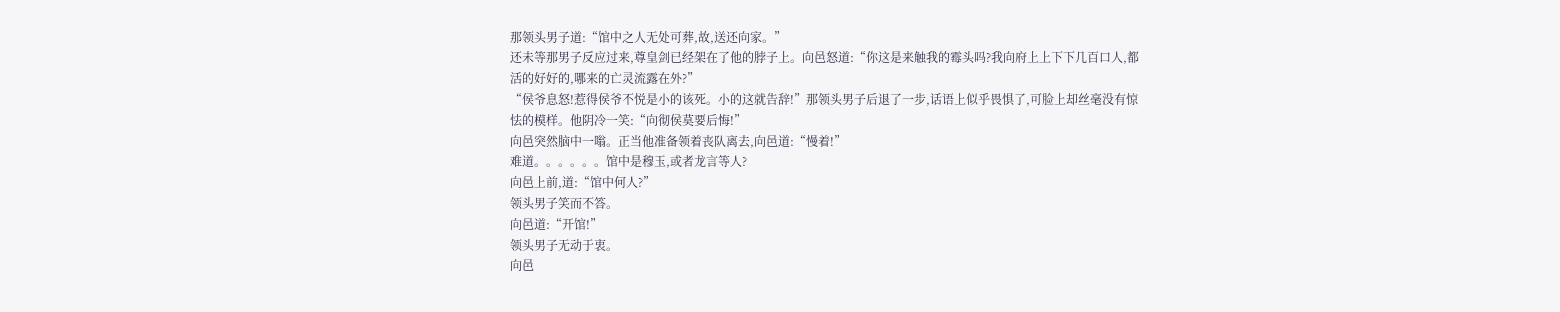那领头男子道:“馆中之人无处可葬,故,送还向家。”
还未等那男子反应过来,尊皇剑已经架在了他的脖子上。向邑怒道:“你这是来触我的霉头吗?我向府上上下下几百口人,都活的好好的,哪来的亡灵流露在外?”
“侯爷息怒!惹得侯爷不悦是小的该死。小的这就告辞!”那领头男子后退了一步,话语上似乎畏惧了,可脸上却丝毫没有惊怯的模样。他阴冷一笑:“向彻侯莫要后悔!”
向邑突然脑中一嗡。正当他准备领着丧队离去,向邑道:“慢着!”
难道。。。。。。馆中是穆玉,或者龙言等人?
向邑上前,道:“馆中何人?”
领头男子笑而不答。
向邑道:“开馆!”
领头男子无动于衷。
向邑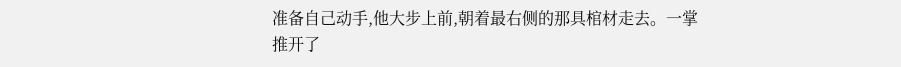准备自己动手,他大步上前,朝着最右侧的那具棺材走去。一掌推开了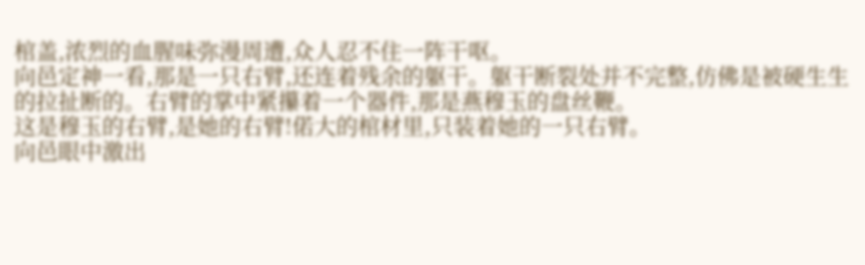棺盖,浓烈的血腥味弥漫周遭,众人忍不住一阵干呕。
向邑定神一看,那是一只右臂,还连着残余的躯干。躯干断裂处并不完整,仿佛是被硬生生的拉扯断的。右臂的掌中紧攥着一个器件,那是燕穆玉的盘丝鞭。
这是穆玉的右臂,是她的右臂!偌大的棺材里,只装着她的一只右臂。
向邑眼中激出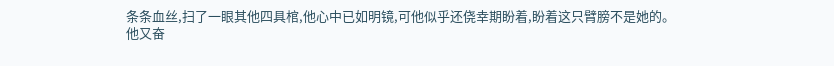条条血丝,扫了一眼其他四具棺,他心中已如明镜,可他似乎还侥幸期盼着,盼着这只臂膀不是她的。
他又奋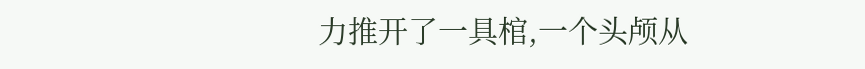力推开了一具棺,一个头颅从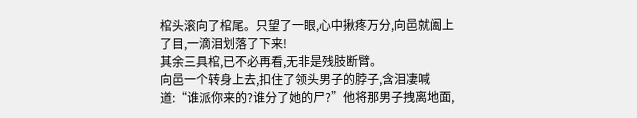棺头滚向了棺尾。只望了一眼,心中揪疼万分,向邑就阖上了目,一滴泪划落了下来!
其余三具棺,已不必再看,无非是残肢断臂。
向邑一个转身上去,扣住了领头男子的脖子,含泪凄喊道:“谁派你来的?谁分了她的尸?”他将那男子拽离地面,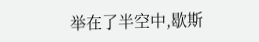举在了半空中,歇斯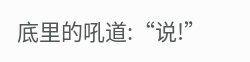底里的吼道:“说!”